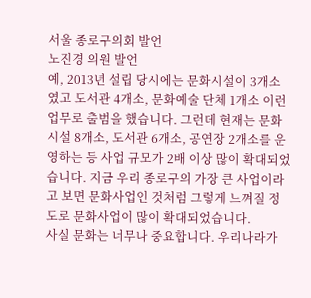서울 종로구의회 발언
노진경 의원 발언
예, 2013년 설립 당시에는 문화시설이 3개소였고 도서관 4개소, 문화예술 단체 1개소 이런 업무로 출범을 했습니다. 그런데 현재는 문화시설 8개소, 도서관 6개소, 공연장 2개소를 운영하는 등 사업 규모가 2배 이상 많이 확대되었습니다. 지금 우리 종로구의 가장 큰 사업이라고 보면 문화사업인 것처럼 그렇게 느껴질 정도로 문화사업이 많이 확대되었습니다.
사실 문화는 너무나 중요합니다. 우리나라가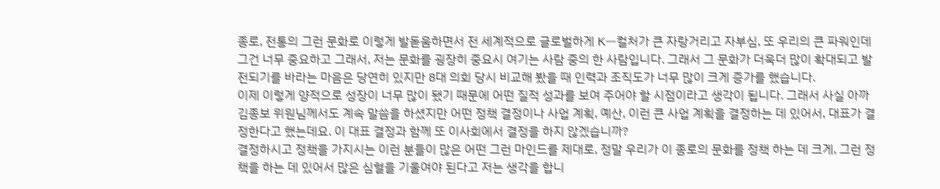종로, 전통의 그런 문화로 이렇게 발돋움하면서 전 세계적으로 글로벌하게 Kㅡ컬처가 큰 자랑거리고 자부심, 또 우리의 큰 파워인데 그건 너무 중요하고 그래서, 저는 문화를 굉장히 중요시 여기는 사람 중의 한 사람입니다. 그래서 그 문화가 더욱더 많이 확대되고 발전되기를 바라는 마음은 당연히 있지만 8대 의회 당시 비교해 봤을 때 인력과 조직도가 너무 많이 크게 증가를 했습니다.
이제 이렇게 양적으로 성장이 너무 많이 됐기 때문에 어떤 질적 성과를 보여 주어야 할 시점이라고 생각이 됩니다. 그래서 사실 아까 김종보 위원님께서도 계속 말씀을 하셨지만 어떤 정책 결정이나 사업 계획, 예산, 이런 큰 사업 계획을 결정하는 데 있어서, 대표가 결정한다고 했는데요. 이 대표 결정과 함께 또 이사회에서 결정을 하지 않겠습니까?
결정하시고 정책을 가지시는 이런 분들이 많은 어떤 그런 마인드를 제대로, 정말 우리가 이 종로의 문화를 정책 하는 데 크게, 그런 정책을 하는 데 있어서 많은 심혈을 기울여야 된다고 저는 생각을 합니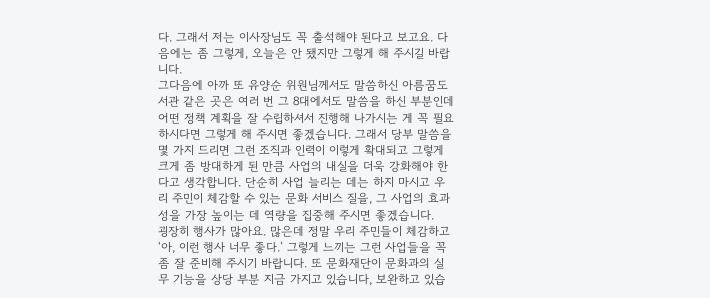다. 그래서 저는 이사장님도 꼭 출석해야 된다고 보고요. 다음에는 좀 그렇게, 오늘은 안 됐지만 그렇게 해 주시길 바랍니다.
그다음에 아까 또 유양순 위원님께서도 말씀하신 아름꿈도서관 같은 곳은 여러 번 그 8대에서도 말씀을 하신 부분인데 어떤 정책 계획을 잘 수립하셔서 진행해 나가시는 게 꼭 필요하시다면 그렇게 해 주시면 좋겠습니다. 그래서 당부 말씀을 몇 가지 드리면 그런 조직과 인력이 이렇게 확대되고 그렇게 크게 좀 방대하게 된 만큼 사업의 내실을 더욱 강화해야 한다고 생각합니다. 단순히 사업 늘리는 데는 하지 마시고 우리 주민이 체감할 수 있는 문화 서비스 질을, 그 사업의 효과성을 가장 높이는 데 역량을 집중해 주시면 좋겠습니다.
굉장히 행사가 많아요. 많은데 정말 우리 주민들이 체감하고 ‘아, 이런 행사 너무 좋다.’ 그렇게 느끼는 그런 사업들을 꼭 좀 잘 준비해 주시기 바랍니다. 또 문화재단이 문화과의 실무 기능을 상당 부분 지금 가지고 있습니다, 보완하고 있습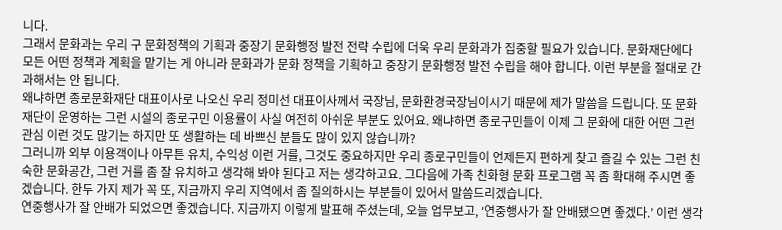니다.
그래서 문화과는 우리 구 문화정책의 기획과 중장기 문화행정 발전 전략 수립에 더욱 우리 문화과가 집중할 필요가 있습니다. 문화재단에다 모든 어떤 정책과 계획을 맡기는 게 아니라 문화과가 문화 정책을 기획하고 중장기 문화행정 발전 수립을 해야 합니다. 이런 부분을 절대로 간과해서는 안 됩니다.
왜냐하면 종로문화재단 대표이사로 나오신 우리 정미선 대표이사께서 국장님, 문화환경국장님이시기 때문에 제가 말씀을 드립니다. 또 문화재단이 운영하는 그런 시설의 종로구민 이용률이 사실 여전히 아쉬운 부분도 있어요. 왜냐하면 종로구민들이 이제 그 문화에 대한 어떤 그런 관심 이런 것도 많기는 하지만 또 생활하는 데 바쁘신 분들도 많이 있지 않습니까?
그러니까 외부 이용객이나 아무튼 유치, 수익성 이런 거를, 그것도 중요하지만 우리 종로구민들이 언제든지 편하게 찾고 즐길 수 있는 그런 친숙한 문화공간, 그런 거를 좀 잘 유치하고 생각해 봐야 된다고 저는 생각하고요. 그다음에 가족 친화형 문화 프로그램 꼭 좀 확대해 주시면 좋겠습니다. 한두 가지 제가 꼭 또, 지금까지 우리 지역에서 좀 질의하시는 부분들이 있어서 말씀드리겠습니다.
연중행사가 잘 안배가 되었으면 좋겠습니다. 지금까지 이렇게 발표해 주셨는데, 오늘 업무보고, ‘연중행사가 잘 안배됐으면 좋겠다.’ 이런 생각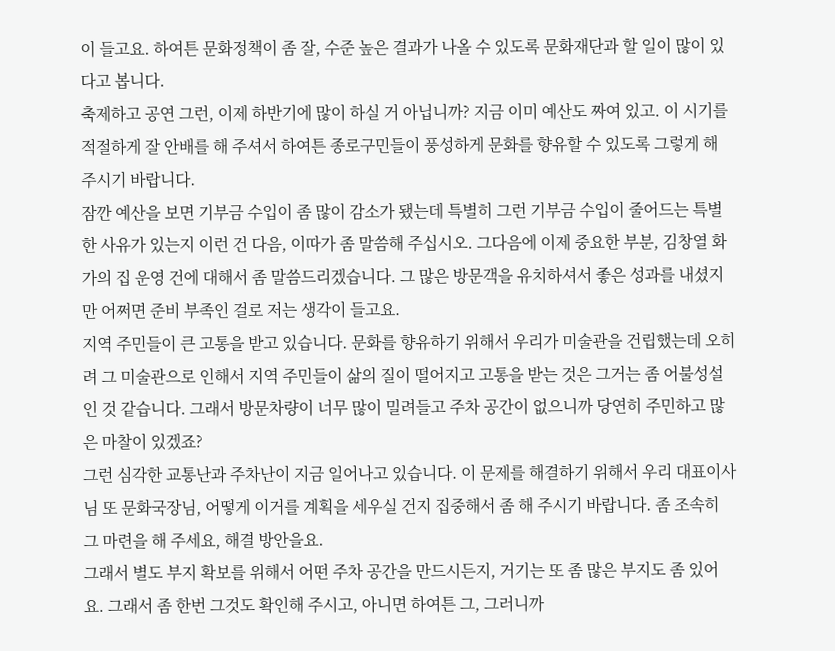이 들고요. 하여튼 문화정책이 좀 잘, 수준 높은 결과가 나올 수 있도록 문화재단과 할 일이 많이 있다고 봅니다.
축제하고 공연 그런, 이제 하반기에 많이 하실 거 아닙니까? 지금 이미 예산도 짜여 있고. 이 시기를 적절하게 잘 안배를 해 주셔서 하여튼 종로구민들이 풍성하게 문화를 향유할 수 있도록 그렇게 해 주시기 바랍니다.
잠깐 예산을 보면 기부금 수입이 좀 많이 감소가 됐는데 특별히 그런 기부금 수입이 줄어드는 특별한 사유가 있는지 이런 건 다음, 이따가 좀 말씀해 주십시오. 그다음에 이제 중요한 부분, 김창열 화가의 집 운영 건에 대해서 좀 말씀드리겠습니다. 그 많은 방문객을 유치하셔서 좋은 성과를 내셨지만 어쩌면 준비 부족인 걸로 저는 생각이 들고요.
지역 주민들이 큰 고통을 받고 있습니다. 문화를 향유하기 위해서 우리가 미술관을 건립했는데 오히려 그 미술관으로 인해서 지역 주민들이 삶의 질이 떨어지고 고통을 받는 것은 그거는 좀 어불성설인 것 같습니다. 그래서 방문차량이 너무 많이 밀려들고 주차 공간이 없으니까 당연히 주민하고 많은 마찰이 있겠죠?
그런 심각한 교통난과 주차난이 지금 일어나고 있습니다. 이 문제를 해결하기 위해서 우리 대표이사님 또 문화국장님, 어떻게 이거를 계획을 세우실 건지 집중해서 좀 해 주시기 바랍니다. 좀 조속히 그 마련을 해 주세요, 해결 방안을요.
그래서 별도 부지 확보를 위해서 어떤 주차 공간을 만드시든지, 거기는 또 좀 많은 부지도 좀 있어요. 그래서 좀 한번 그것도 확인해 주시고, 아니면 하여튼 그, 그러니까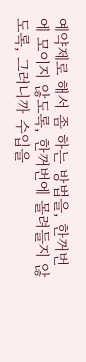예약제로 해서 좀 하는 방법을, 한꺼번에 모이지 않도록, 한꺼번에 몰려들지 않도록, 그러니까 수입을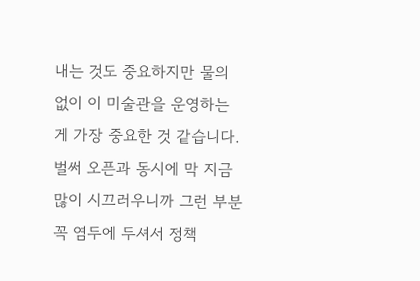내는 것도 중요하지만 물의 없이 이 미술관을 운영하는 게 가장 중요한 것 같습니다. 벌써 오픈과 동시에 막 지금 많이 시끄러우니까 그런 부분 꼭 염두에 두셔서 정책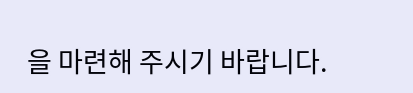을 마련해 주시기 바랍니다.